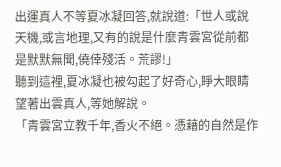出運真人不等夏冰凝回答,就說道:「世人或說天機,或言地理,又有的說是什麼青雲宮從前都是默默無聞,僥倖殘活。荒謬!」
聽到這裡,夏冰凝也被勾起了好奇心,睜大眼睛望著出雲真人,等她解說。
「青雲宮立教千年,香火不絕。憑藉的自然是作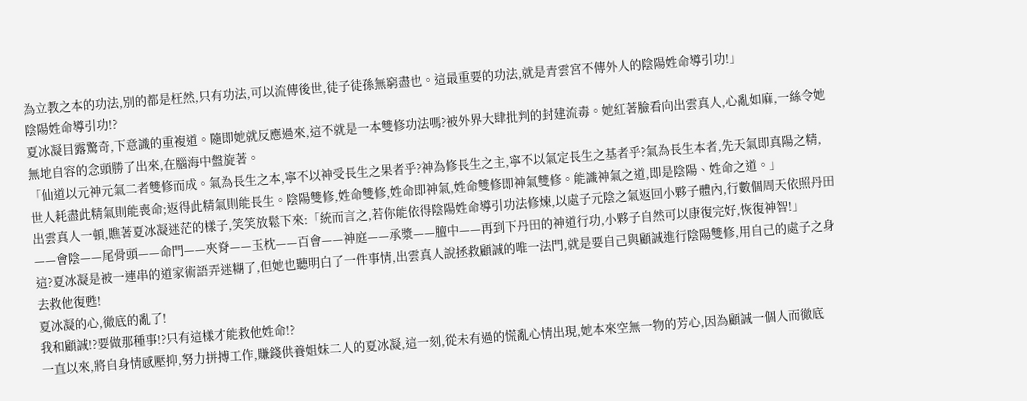為立教之本的功法,別的都是枉然,只有功法,可以流傳後世,徒子徒孫無窮盡也。這最重要的功法,就是青雲宮不傳外人的陰陽姓命導引功!」
陰陽姓命導引功!?
夏冰凝目露驚奇,下意識的重複道。隨即她就反應過來,這不就是一本雙修功法嗎?被外界大肆批判的封建流毒。她紅著臉看向出雲真人,心亂如麻,一絲令她無地自容的念頭勝了出來,在腦海中盤旋著。
「仙道以元神元氣二者雙修而成。氣為長生之本,寧不以神受長生之果者乎?神為修長生之主,寧不以氣定長生之基者乎?氣為長生本者,先天氣即真陽之精,世人耗盡此精氣則能喪命;返得此精氣則能長生。陰陽雙修,姓命雙修,姓命即神氣,姓命雙修即神氣雙修。能識神氣之道,即是陰陽、姓命之道。」
出雲真人一頓,瞧著夏冰凝迷茫的樣子,笑笑放鬆下來:「統而言之,若你能依得陰陽姓命導引功法修煉,以處子元陰之氣返回小夥子體內,行數個周天依照丹田——會陰——尾骨頭——命門——夾脊——玉枕——百會——神庭——承漿——膻中——再到下丹田的神道行功,小夥子自然可以康復完好,恢復神智!」
這?夏冰凝是被一連串的道家術語弄迷糊了,但她也聽明白了一件事情,出雲真人說拯救顧誠的唯一法門,就是要自己與顧誠進行陰陽雙修,用自己的處子之身去救他復甦!
夏冰凝的心,徹底的亂了!
我和顧誠!?要做那種事!?只有這樣才能救他姓命!?
一直以來,將自身情感壓抑,努力拼搏工作,賺錢供養姐妹二人的夏冰凝,這一刻,從未有過的慌亂心情出現,她本來空無一物的芳心,因為顧誠一個人而徹底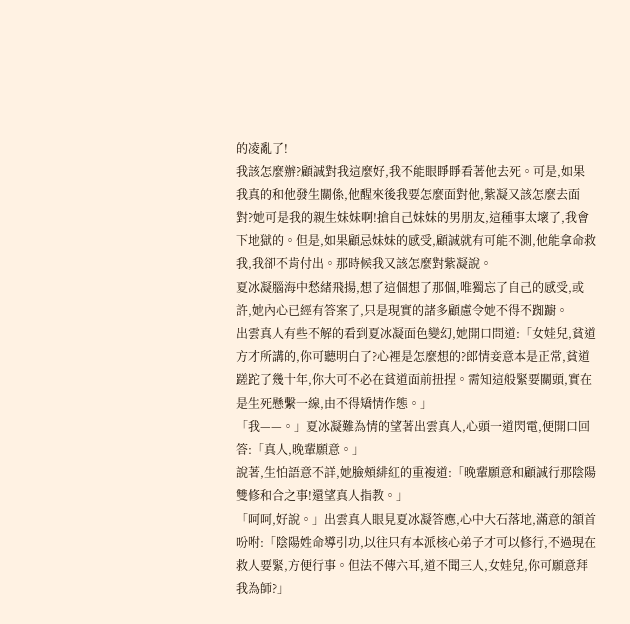的凌亂了!
我該怎麼辦?顧誠對我這麼好,我不能眼睜睜看著他去死。可是,如果我真的和他發生關係,他醒來後我要怎麼面對他,紫凝又該怎麼去面對?她可是我的親生妹妹啊!搶自己妹妹的男朋友,這種事太壞了,我會下地獄的。但是,如果顧忌妹妹的感受,顧誠就有可能不測,他能拿命救我,我卻不肯付出。那時候我又該怎麼對紫凝說。
夏冰凝腦海中愁緒飛揚,想了這個想了那個,唯獨忘了自己的感受,或許,她內心已經有答案了,只是現實的諸多顧慮令她不得不踟躕。
出雲真人有些不解的看到夏冰凝面色變幻,她開口問道:「女娃兒,貧道方才所講的,你可聽明白了?心裡是怎麼想的?郎情妾意本是正常,貧道蹉跎了幾十年,你大可不必在貧道面前扭捏。需知這般緊要關頭,實在是生死懸繫一線,由不得矯情作態。」
「我——。」夏冰凝難為情的望著出雲真人,心頭一道閃電,便開口回答:「真人,晚輩願意。」
說著,生怕語意不詳,她臉頰緋紅的重複道:「晚輩願意和顧誠行那陰陽雙修和合之事!還望真人指教。」
「呵呵,好說。」出雲真人眼見夏冰凝答應,心中大石落地,滿意的頷首吩咐:「陰陽姓命導引功,以往只有本派核心弟子才可以修行,不過現在救人要緊,方便行事。但法不傳六耳,道不聞三人,女娃兒,你可願意拜我為師?」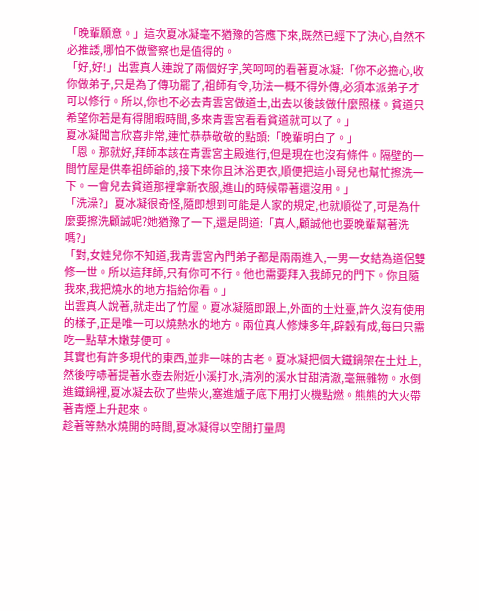「晚輩願意。」這次夏冰凝毫不猶豫的答應下來,既然已經下了決心,自然不必推諉,哪怕不做警察也是值得的。
「好,好!」出雲真人連說了兩個好字,笑呵呵的看著夏冰凝:「你不必擔心,收你做弟子,只是為了傳功罷了,祖師有令,功法一概不得外傳,必須本派弟子才可以修行。所以,你也不必去青雲宮做道士,出去以後該做什麼照樣。貧道只希望你若是有得閒暇時間,多來青雲宮看看貧道就可以了。」
夏冰凝聞言欣喜非常,連忙恭恭敬敬的點頭:「晚輩明白了。」
「恩。那就好,拜師本該在青雲宮主殿進行,但是現在也沒有條件。隔壁的一間竹屋是供奉祖師爺的,接下來你且沐浴更衣,順便把這小哥兒也幫忙擦洗一下。一會兒去貧道那裡拿新衣服,進山的時候帶著還沒用。」
「洗澡?」夏冰凝很奇怪,隨即想到可能是人家的規定,也就順從了,可是為什麼要擦洗顧誠呢?她猶豫了一下,還是問道:「真人,顧誠他也要晚輩幫著洗嗎?」
「對,女娃兒你不知道,我青雲宮內門弟子都是兩兩進入,一男一女結為道侶雙修一世。所以這拜師,只有你可不行。他也需要拜入我師兄的門下。你且隨我來,我把燒水的地方指給你看。」
出雲真人說著,就走出了竹屋。夏冰凝隨即跟上,外面的土灶臺,許久沒有使用的樣子,正是唯一可以燒熱水的地方。兩位真人修煉多年,辟穀有成,每曰只需吃一點草木嫩芽便可。
其實也有許多現代的東西,並非一味的古老。夏冰凝把個大鐵鍋架在土灶上,然後哼哧著提著水壺去附近小溪打水,清冽的溪水甘甜清澈,毫無雜物。水倒進鐵鍋裡,夏冰凝去砍了些柴火,塞進爐子底下用打火機點燃。熊熊的大火帶著青煙上升起來。
趁著等熱水燒開的時間,夏冰凝得以空閒打量周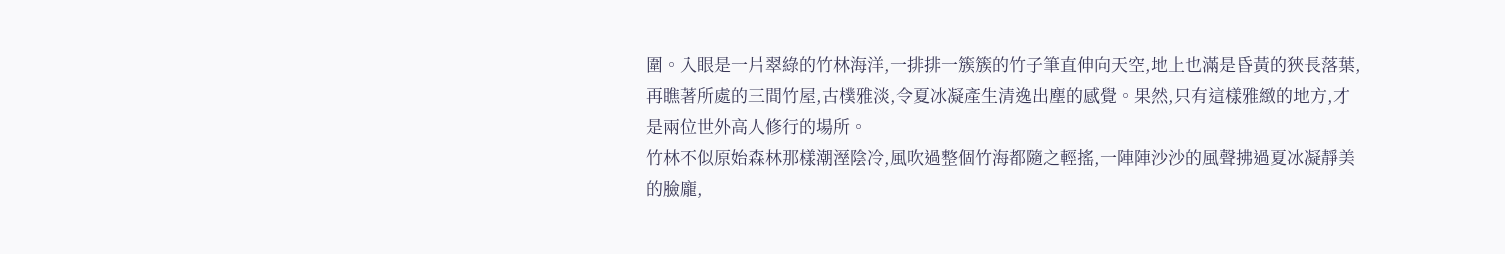圍。入眼是一片翠綠的竹林海洋,一排排一簇簇的竹子筆直伸向天空,地上也滿是昏黃的狹長落葉,再瞧著所處的三間竹屋,古樸雅淡,令夏冰凝產生清逸出塵的感覺。果然,只有這樣雅緻的地方,才是兩位世外高人修行的場所。
竹林不似原始森林那樣潮溼陰冷,風吹過整個竹海都隨之輕搖,一陣陣沙沙的風聲拂過夏冰凝靜美的臉龐,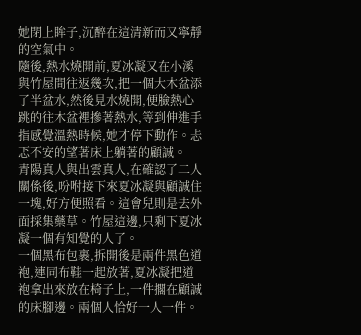她閉上眸子,沉醉在這清新而又寧靜的空氣中。
隨後,熱水燒開前,夏冰凝又在小溪與竹屋間往返幾次,把一個大木盆添了半盆水,然後見水燒開,便臉熱心跳的往木盆裡摻著熱水,等到伸進手指感覺溫熱時候,她才停下動作。忐忑不安的望著床上躺著的顧誠。
青陽真人與出雲真人,在確認了二人關係後,吩咐接下來夏冰凝與顧誠住一塊,好方便照看。這會兒則是去外面採集藥草。竹屋這邊,只剩下夏冰凝一個有知覺的人了。
一個黑布包裹,拆開後是兩件黑色道袍,連同布鞋一起放著,夏冰凝把道袍拿出來放在椅子上,一件擱在顧誠的床腳邊。兩個人恰好一人一件。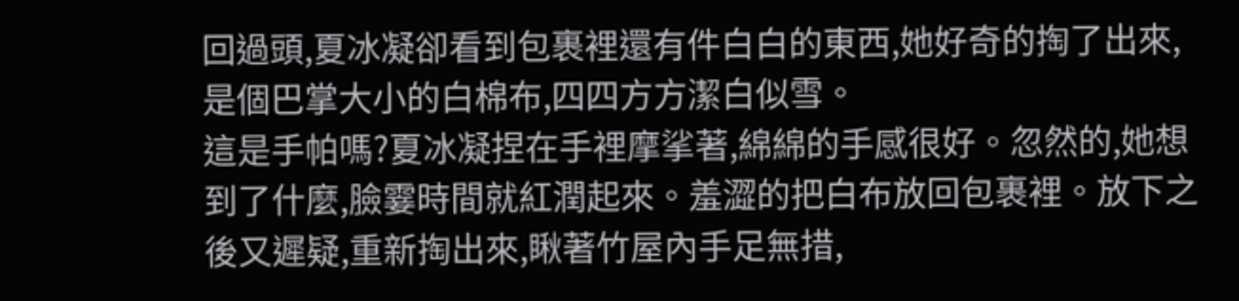回過頭,夏冰凝卻看到包裹裡還有件白白的東西,她好奇的掏了出來,是個巴掌大小的白棉布,四四方方潔白似雪。
這是手帕嗎?夏冰凝捏在手裡摩挲著,綿綿的手感很好。忽然的,她想到了什麼,臉霎時間就紅潤起來。羞澀的把白布放回包裹裡。放下之後又遲疑,重新掏出來,瞅著竹屋內手足無措,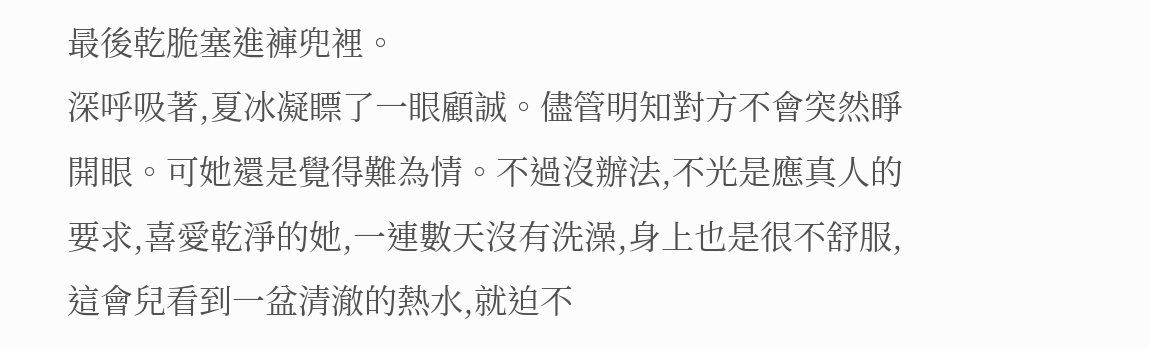最後乾脆塞進褲兜裡。
深呼吸著,夏冰凝瞟了一眼顧誠。儘管明知對方不會突然睜開眼。可她還是覺得難為情。不過沒辦法,不光是應真人的要求,喜愛乾淨的她,一連數天沒有洗澡,身上也是很不舒服,這會兒看到一盆清澈的熱水,就迫不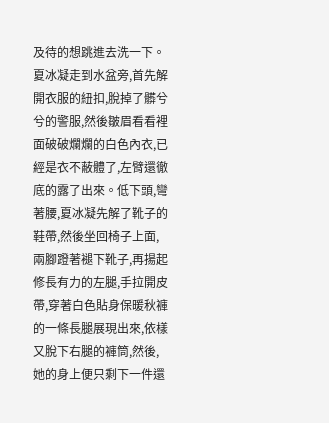及待的想跳進去洗一下。
夏冰凝走到水盆旁,首先解開衣服的紐扣,脫掉了髒兮兮的警服,然後皺眉看看裡面破破爛爛的白色內衣,已經是衣不蔽體了,左臂還徹底的露了出來。低下頭,彎著腰,夏冰凝先解了靴子的鞋帶,然後坐回椅子上面,兩腳蹬著褪下靴子,再揚起修長有力的左腿,手拉開皮帶,穿著白色貼身保暖秋褲的一條長腿展現出來,依樣又脫下右腿的褲筒,然後,她的身上便只剩下一件還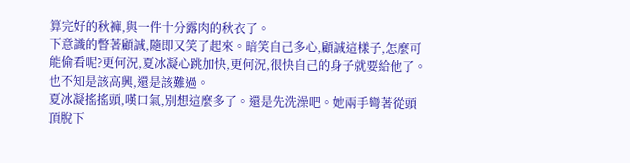算完好的秋褲,與一件十分露肉的秋衣了。
下意識的瞥著顧誠,隨即又笑了起來。暗笑自己多心,顧誠這樣子,怎麼可能偷看呢?更何況,夏冰凝心跳加快,更何況,很快自己的身子就要給他了。也不知是該高興,還是該難過。
夏冰凝搖搖頭,嘆口氣,別想這麼多了。還是先洗澡吧。她兩手彎著從頭頂脫下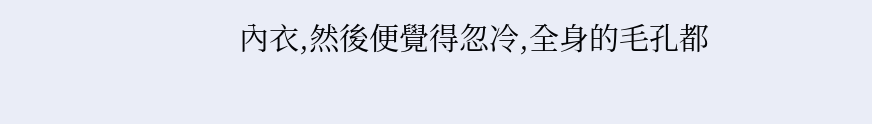內衣,然後便覺得忽冷,全身的毛孔都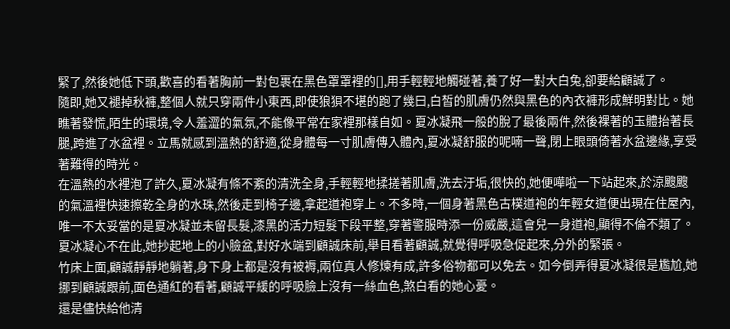緊了,然後她低下頭,歡喜的看著胸前一對包裹在黑色罩罩裡的[],用手輕輕地觸碰著,養了好一對大白兔,卻要給顧誠了。
隨即,她又褪掉秋褲,整個人就只穿兩件小東西,即使狼狽不堪的跑了幾曰,白皙的肌膚仍然與黑色的內衣褲形成鮮明對比。她瞧著發慌,陌生的環境,令人羞澀的氣氛,不能像平常在家裡那樣自如。夏冰凝飛一般的脫了最後兩件,然後裸著的玉體抬著長腿,跨進了水盆裡。立馬就感到溫熱的舒適,從身體每一寸肌膚傳入體內,夏冰凝舒服的呢喃一聲,閉上眼頭倚著水盆邊緣,享受著難得的時光。
在溫熱的水裡泡了許久,夏冰凝有條不紊的清洗全身,手輕輕地揉搓著肌膚,洗去汙垢,很快的,她便嘩啦一下站起來,於涼颼颼的氣溫裡快速擦乾全身的水珠,然後走到椅子邊,拿起道袍穿上。不多時,一個身著黑色古樸道袍的年輕女道便出現在住屋內,唯一不太妥當的是夏冰凝並未留長髮,漆黑的活力短髮下段平整,穿著警服時添一份威嚴,這會兒一身道袍,顯得不倫不類了。
夏冰凝心不在此,她抄起地上的小臉盆,對好水端到顧誠床前,舉目看著顧誠,就覺得呼吸急促起來,分外的緊張。
竹床上面,顧誠靜靜地躺著,身下身上都是沒有被褥,兩位真人修煉有成,許多俗物都可以免去。如今倒弄得夏冰凝很是尷尬,她挪到顧誠跟前,面色通紅的看著,顧誠平緩的呼吸臉上沒有一絲血色,煞白看的她心憂。
還是儘快給他清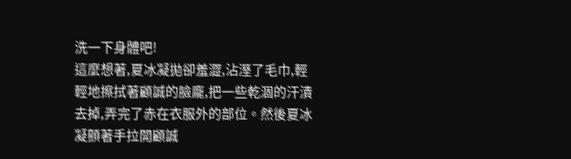洗一下身體吧!
這麼想著,夏冰凝拋卻羞澀,沾溼了毛巾,輕輕地擦拭著顧誠的臉龐,把一些乾涸的汗漬去掉,弄完了赤在衣服外的部位。然後夏冰凝顫著手拉開顧誠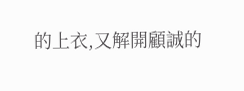的上衣,又解開顧誠的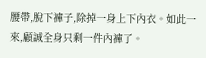腰帶,脫下褲子,除掉一身上下內衣。如此一來,顧誠全身只剩一件內褲了。